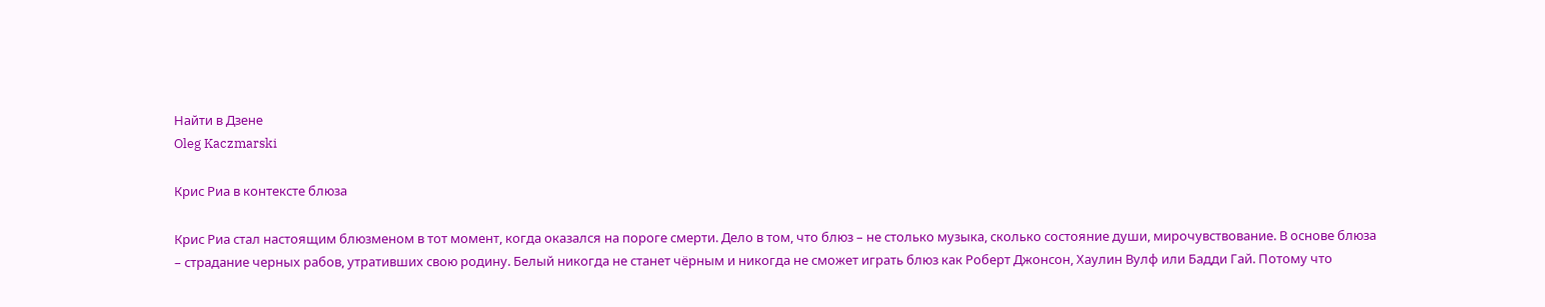Найти в Дзене
Oleg Kaczmarski

Крис Риа в контексте блюза

Крис Риа стал настоящим блюзменом в тот момент, когда оказался на пороге смерти. Дело в том, что блюз – не столько музыка, сколько состояние души, мирочувствование. В основе блюза – страдание черных рабов, утративших свою родину. Белый никогда не станет чёрным и никогда не сможет играть блюз как Роберт Джонсон, Хаулин Вулф или Бадди Гай. Потому что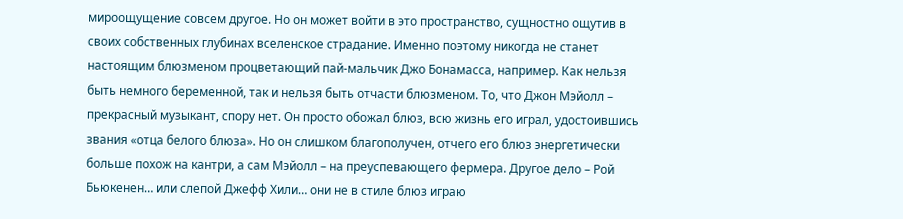мироощущение совсем другое. Но он может войти в это пространство, сущностно ощутив в своих собственных глубинах вселенское страдание. Именно поэтому никогда не станет настоящим блюзменом процветающий пай-мальчик Джо Бонамасса, например. Как нельзя быть немного беременной, так и нельзя быть отчасти блюзменом. То, что Джон Мэйолл – прекрасный музыкант, спору нет. Он просто обожал блюз, всю жизнь его играл, удостоившись звания «отца белого блюза». Но он слишком благополучен, отчего его блюз энергетически больше похож на кантри, а сам Мэйолл – на преуспевающего фермера. Другое дело – Рой Бьюкенен… или слепой Джефф Хили… они не в стиле блюз играю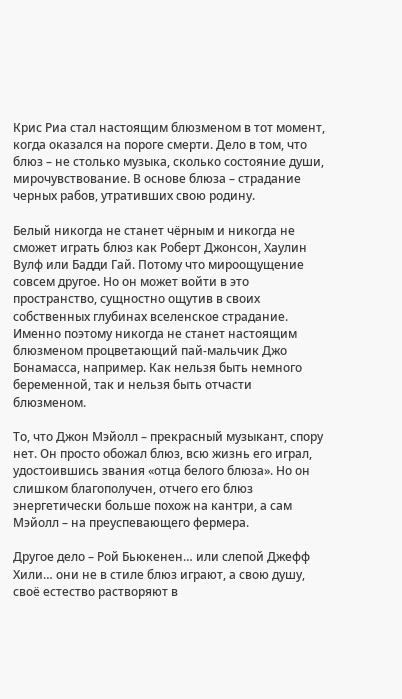Крис Риа стал настоящим блюзменом в тот момент, когда оказался на пороге смерти. Дело в том, что блюз – не столько музыка, сколько состояние души, мирочувствование. В основе блюза – страдание черных рабов, утративших свою родину.

Белый никогда не станет чёрным и никогда не сможет играть блюз как Роберт Джонсон, Хаулин Вулф или Бадди Гай. Потому что мироощущение совсем другое. Но он может войти в это пространство, сущностно ощутив в своих собственных глубинах вселенское страдание. Именно поэтому никогда не станет настоящим блюзменом процветающий пай-мальчик Джо Бонамасса, например. Как нельзя быть немного беременной, так и нельзя быть отчасти блюзменом.

То, что Джон Мэйолл – прекрасный музыкант, спору нет. Он просто обожал блюз, всю жизнь его играл, удостоившись звания «отца белого блюза». Но он слишком благополучен, отчего его блюз энергетически больше похож на кантри, а сам Мэйолл – на преуспевающего фермера.

Другое дело – Рой Бьюкенен… или слепой Джефф Хили… они не в стиле блюз играют, а свою душу, своё естество растворяют в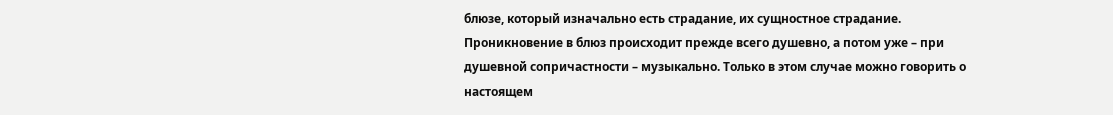блюзе, который изначально есть страдание, их сущностное страдание. Проникновение в блюз происходит прежде всего душевно, а потом уже – при душевной сопричастности – музыкально. Только в этом случае можно говорить о настоящем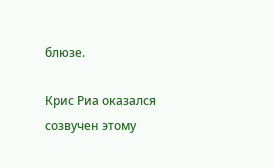блюзе.

Крис Риа оказался созвучен этому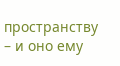пространству – и оно ему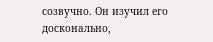созвучно. Он изучил его досконально,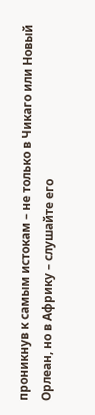проникнув к самым истокам – не только в Чикаго или Новый Орлеан, но в Африку – слушайте его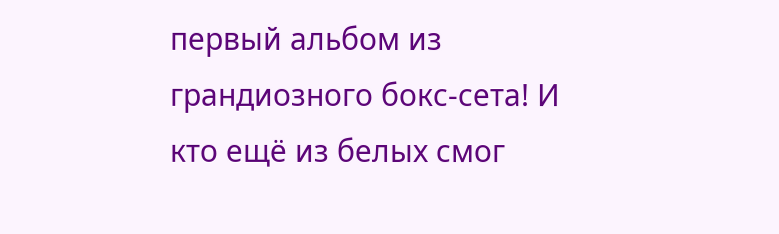первый альбом из грандиозного бокс-сета! И кто ещё из белых смог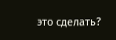это сделать?